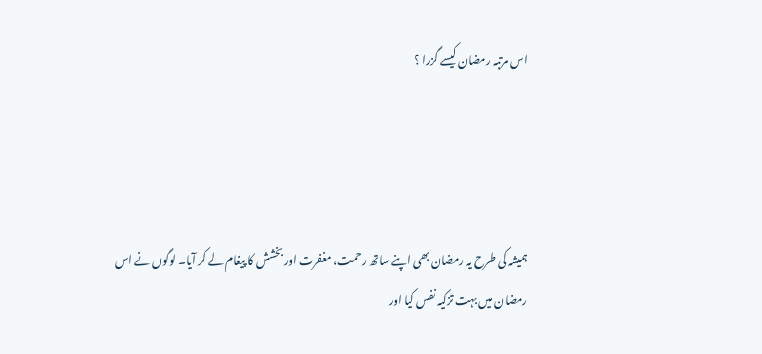اس مرتبہ رمضان کیسے گزرا ؟




ہمیشہ کی طرح یہ رمضان بھی اپنے ساتھ رحمت، مغفرت اور بخشش کا پیغام لے کر آیا۔ لوگوں نے اس رمضان میں بہت تزکیہ نفس کیا اور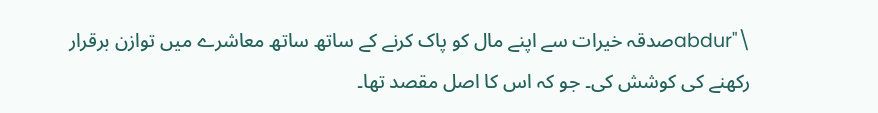\"abdurصدقہ خیرات سے اپنے مال کو پاک کرنے کے ساتھ ساتھ معاشرے میں توازن برقرار رکھنے کی کوشش کی۔ جو کہ اس کا اصل مقصد تھا۔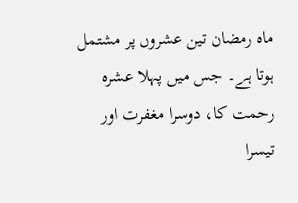ماہ رمضان تین عشروں پر مشتمل ہوتا ہے۔ جس میں پہلا عشرہ رحمت کا، دوسرا مغفرت اور تیسرا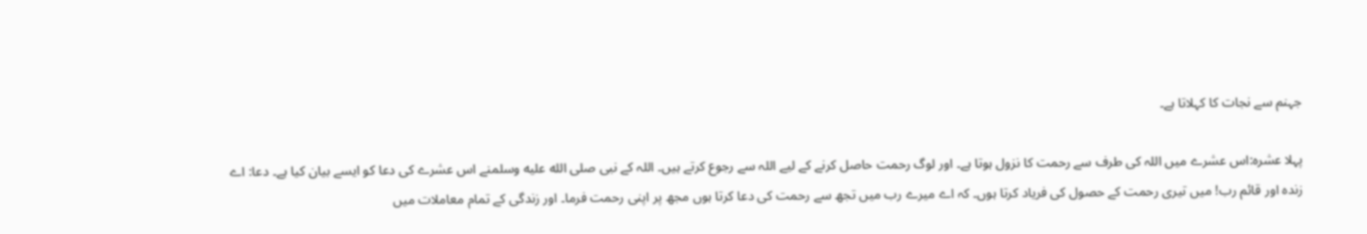جہنم سے نجات کا کہلاتا ہے۔

پہلا عشرہ:اس عشرے میں اللہ کی طرف سے رحمت کا نزول ہوتا ہے۔ اور لوگ رحمت حاصل کرنے کے لیے اللہ سے رجوع کرتے ہیں۔ اللہ کے نبی صلى الله عليه وسلمنے اس عشرے کی دعا کو ایسے بیان کیا ہے۔ دعا: اے زندہ اور قائم رب! میں تیری رحمت کے حصول کی فریاد کرتا ہوں۔ کہ اے میرے رب میں تجھ سے رحمت کی دعا کرتا ہوں مجھ پر اپنی رحمت فرما۔ اور زندگی کے تمام معاملات میں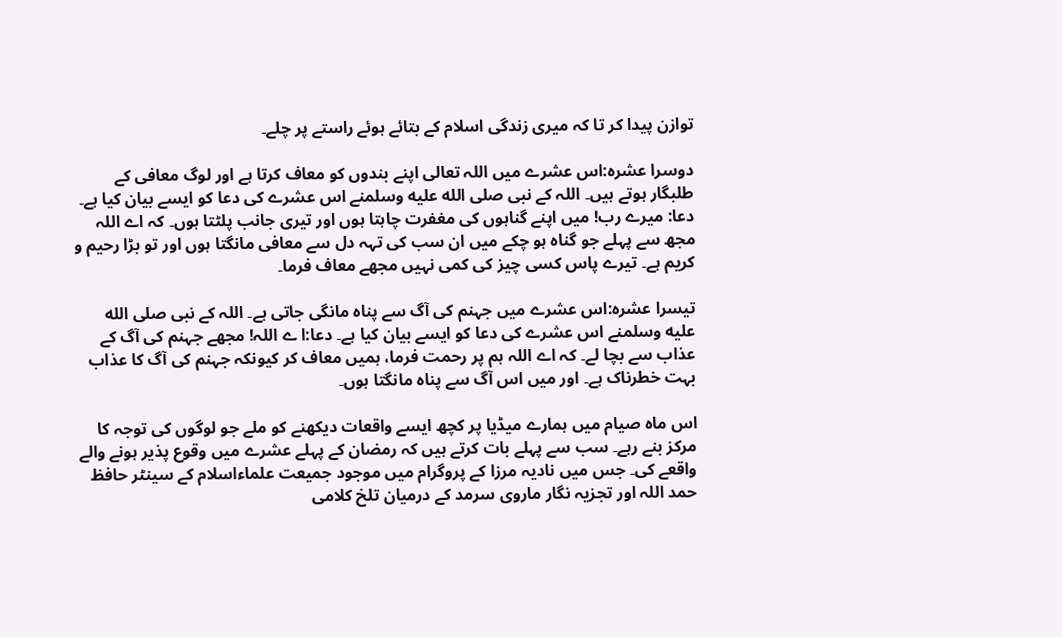توازن پیدا کر تا کہ میری زندگی اسلام کے بتائے ہوئے راستے پر چلے۔

دوسرا عشرہ:اس عشرے میں اللہ تعالی اپنے بندوں کو معاف کرتا ہے اور لوگ معافی کے طلبگار ہوتے ہیں۔ اللہ کے نبی صلى الله عليه وسلمنے اس عشرے کی دعا کو ایسے بیان کیا ہے۔ دعا: میرے رب! میں اپنے گناہوں کی مغفرت چاہتا ہوں اور تیری جانب پلٹتا ہوں۔ کہ اے اللہ مجھ سے پہلے جو گناہ ہو چکے میں ان سب کی تہہ دل سے معافی مانگتا ہوں اور تو بڑا رحیم و کریم ہے۔ تیرے پاس کسی چیز کی کمی نہیں مجھے معاف فرما۔

تیسرا عشرہ:اس عشرے میں جہنم کی آگ سے پناہ مانگی جاتی ہے۔ اللہ کے نبی صلى الله عليه وسلمنے اس عشرے کی دعا کو ایسے بیان کیا ہے۔ دعا:ا ے اللہ! مجھے جہنم کی آگ کے عذاب سے بچا لے۔ کہ اے اللہ ہم پر رحمت فرما، ہمیں معاف کر کیونکہ جہنم کی آگ کا عذاب بہت خطرناک ہے۔ اور میں اس آگ سے پناہ مانگتا ہوں۔

اس ماہ صیام میں ہمارے میڈیا پر کچھ ایسے واقعات دیکھنے کو ملے جو لوگوں کی توجہ کا مرکز بنے رہے۔ سب سے پہلے بات کرتے ہیں کہ رمضان کے پہلے عشرے میں وقوع پذیر ہونے والے واقعے کی۔ جس میں نادیہ مرزا کے پروگرام میں موجود جمیعت علماءاسلام کے سینٹر حافظ حمد اللہ اور تجزیہ نگار ماروی سرمد کے درمیان تلخ کلامی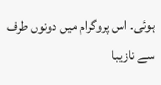ہوئی۔ اس پروگرام میں دونوں طرف سے نازیبا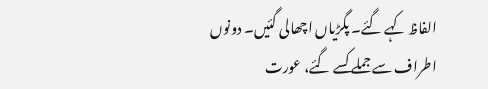الفاظ کہے گئے۔ پگڑیاں اچھالی گئیں۔ دونوں اطراف سے جملے کسے گئے، عورت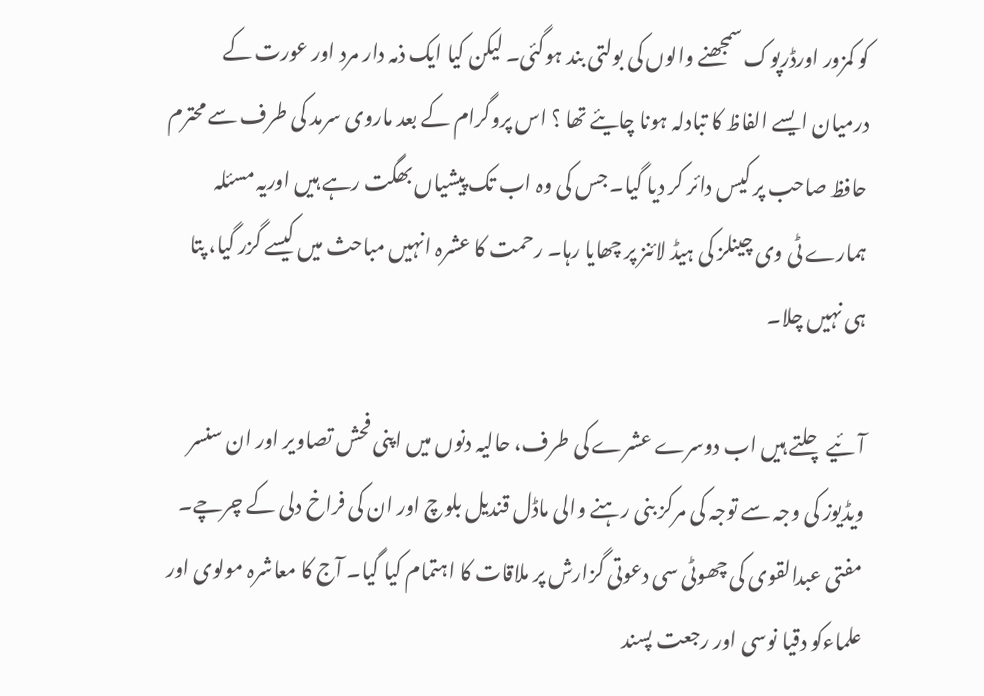کو کمزور اورڈرپوک سمجھنے والوں کی بولتی بند ہوگئی۔ لیکن کیا ایک ذمہ دار مرد اور عورت کے درمیان ایسے الفاظ کا تبادلہ ہونا چایئے تھا ؟ اس پروگرام کے بعد ماروی سرمد کی طرف سے محترم حافظ صاحب پر کیس دائر کر دیا گیا۔ جس کی وہ اب تک پیشیاں بھگت رہے ہیں اوریہ مسئلہ ہمارے ٹی وی چینلز کی ہیڈ لائنز پر چھایا رہا۔ رحمت کا عشرہ انہیں مباحث میں کیسے گزر گیا، پتا ہی نہیں چلا۔

آئیے چلتے ہیں اب دوسرے عشرے کی طرف، حالیہ دنوں میں اپنی فحش تصاویر اور ان سنسر ویڈیوز کی وجہ سے توجہ کی مرکز بنی رہنے والی ماڈل قندیل بلوچ اور ان کی فراخ دلی کے چرچے۔ مفتی عبدالقوی کی چھوٹی سی دعوتی گزارش پر ملاقات کا اہتمام کیا گیا۔ آج کا معاشرہ مولوی اور علماءکو دقیا نوسی اور رجعت پسند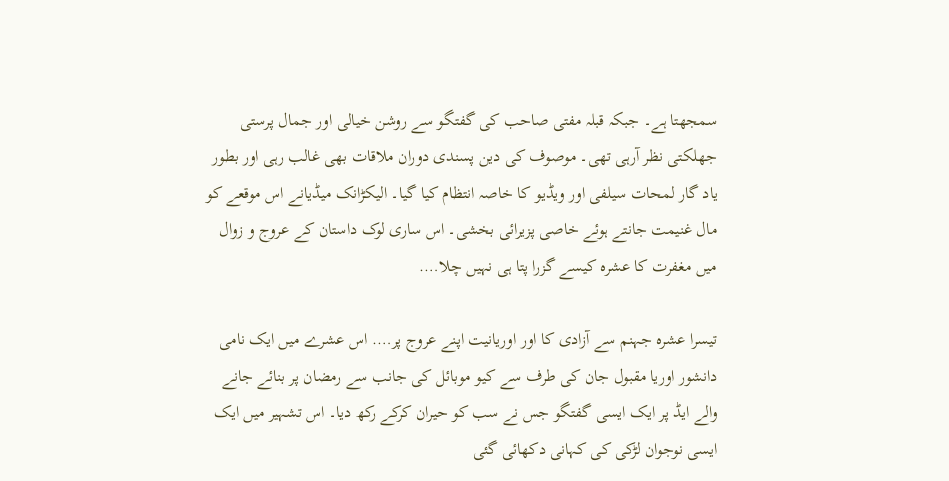سمجھتا ہے۔ جبکہ قبلہ مفتی صاحب کی گفتگو سے روشن خیالی اور جمال پرستی جھلکتی نظر آرہی تھی۔ موصوف کی دین پسندی دوران ملاقات بھی غالب رہی اور بطور یاد گار لمحات سیلفی اور ویڈیو کا خاصہ انتظام کیا گیا۔ الیکڑانک میڈیانے اس موقعے کو مال غنیمت جانتے ہوئے خاصی پزیرائی بخشی۔ اس ساری لوک داستان کے عروج و زوال میں مغفرت کا عشرہ کیسے گزرا پتا ہی نہیں چلا….

تیسرا عشرہ جہنم سے آزادی کا اور اوریانیت اپنے عروج پر…. اس عشرے میں ایک نامی دانشور اوریا مقبول جان کی طرف سے کیو موبائل کی جانب سے رمضان پر بنائے جانے والے ایڈ پر ایک ایسی گفتگو جس نے سب کو حیران کرکے رکھ دیا۔ اس تشہیر میں ایک ایسی نوجوان لڑکی کی کہانی دکھائی گئی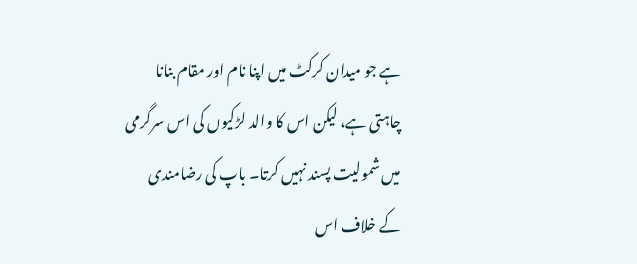ہے جو میدان کرکٹ میں اپنا نام اور مقام بنانا چاہتی ہے، لیکن اس کا والد لڑکیوں کی اس سرگرمی میں شمولیت پسند نہیں کرتا۔ باپ کی رضامندی کے خلاف اس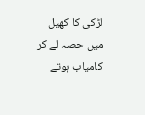لڑکی کا کھیل میں حصہ لے کر کامیاب ہوتے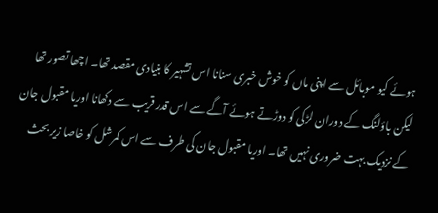ہوئے کیو موبائل سے اپنی ماں کو خوش خبری سنانا اس تشہیر کا بنیادی مقصد تھا۔ اچھا تصور تھا لیکن باؤلنگ کے دوران لڑکی کو دوڑتے ہوئے آگے سے اس قدر قریب سے دکھانا اوریا مقبول جان کے نزدیک بہت ضروری نہیں تھا۔ اوریا مقبول جان کی طرف سے اس کمرشل کو خاصا زیر بحث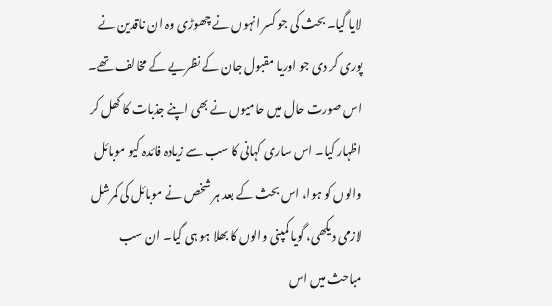لایا گیا۔ بحث کی جو کسر انہوں نے چھوڑی وہ ان ناقدین نے پوری کر دی جو اوریا مقبول جان کے نظریے کے مخالف تھے۔ اس صورت حال میں حامیوں نے بھی اپنے جذبات کا کھل کر اظہار کیا۔ اس ساری کہانی کا سب سے زیادہ فائدہ کیو موبائل والوں کو ہوا، اس بحث کے بعد ہر شخص نے موبائل کی کمرشل لازمی دیکھی، گویا کمپنی والوں کا بھلا ہو ہی گیا۔ ان سب مباحث میں اس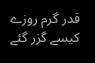قدر گرم روزے کیسے گزر گئے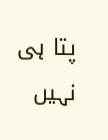پتا ہی نہیں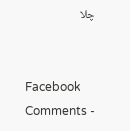چلا


Facebook Comments -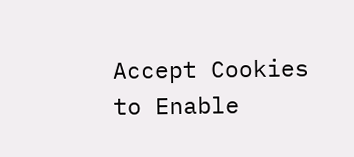Accept Cookies to Enable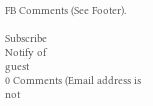FB Comments (See Footer).

Subscribe
Notify of
guest
0 Comments (Email address is not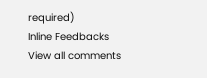required)
Inline Feedbacks
View all comments